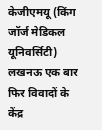केजीएमयू (किंग जॉर्ज मेडिकल यूनिवर्सिटी) लखनऊ एक बार फिर विवादों के केंद्र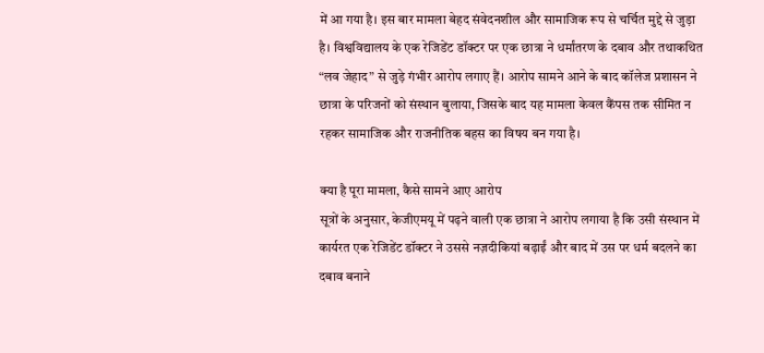में आ गया है। इस बार मामला बेहद संवेदनशील और सामाजिक रूप से चर्चित मुद्दे से जुड़ा है। विश्वविद्यालय के एक रेजिडेंट डॉक्टर पर एक छात्रा ने धर्मांतरण के दबाव और तथाकथित “लव जेहाद” से जुड़े गंभीर आरोप लगाए हैं। आरोप सामने आने के बाद कॉलेज प्रशासन ने छात्रा के परिजनों को संस्थान बुलाया, जिसके बाद यह मामला केवल कैंपस तक सीमित न रहकर सामाजिक और राजनीतिक बहस का विषय बन गया है।

क्या है पूरा मामला, कैसे सामने आए आरोप
सूत्रों के अनुसार, केजीएमयू में पढ़ने वाली एक छात्रा ने आरोप लगाया है कि उसी संस्थान में कार्यरत एक रेजिडेंट डॉक्टर ने उससे नज़दीकियां बढ़ाईं और बाद में उस पर धर्म बदलने का दबाव बनाने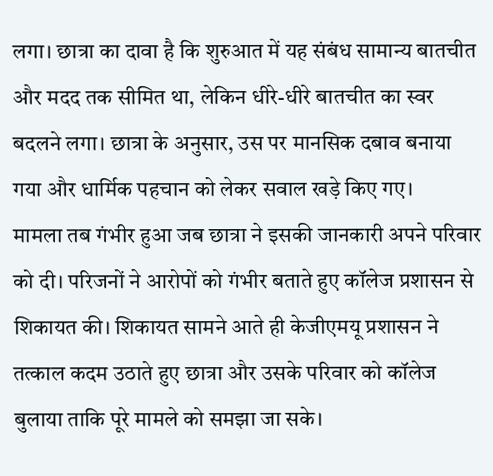लगा। छात्रा का दावा है कि शुरुआत में यह संबंध सामान्य बातचीत और मदद तक सीमित था, लेकिन धीरे-धीरे बातचीत का स्वर बदलने लगा। छात्रा के अनुसार, उस पर मानसिक दबाव बनाया गया और धार्मिक पहचान को लेकर सवाल खड़े किए गए।
मामला तब गंभीर हुआ जब छात्रा ने इसकी जानकारी अपने परिवार को दी। परिजनों ने आरोपों को गंभीर बताते हुए कॉलेज प्रशासन से शिकायत की। शिकायत सामने आते ही केजीएमयू प्रशासन ने तत्काल कदम उठाते हुए छात्रा और उसके परिवार को कॉलेज बुलाया ताकि पूरे मामले को समझा जा सके।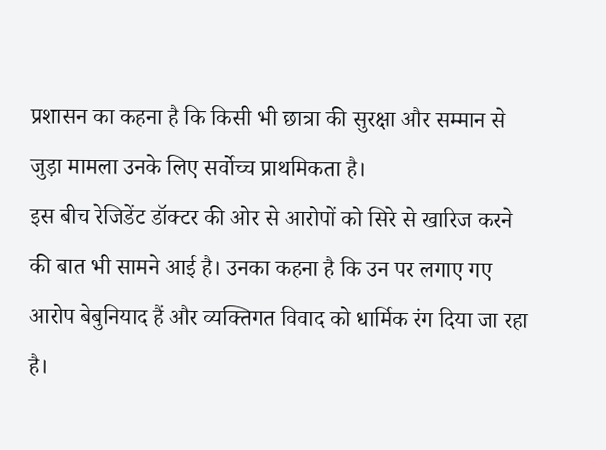प्रशासन का कहना है कि किसी भी छात्रा की सुरक्षा और सम्मान से जुड़ा मामला उनके लिए सर्वोच्च प्राथमिकता है।
इस बीच रेजिडेंट डॉक्टर की ओर से आरोपों को सिरे से खारिज करने की बात भी सामने आई है। उनका कहना है कि उन पर लगाए गए आरोप बेबुनियाद हैं और व्यक्तिगत विवाद को धार्मिक रंग दिया जा रहा है।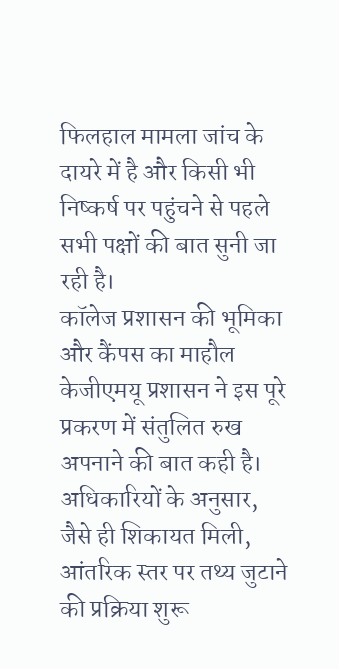फिलहाल मामला जांच के दायरे में है और किसी भी निष्कर्ष पर पहुंचने से पहले सभी पक्षों की बात सुनी जा रही है।
कॉलेज प्रशासन की भूमिका और कैंपस का माहौल
केजीएमयू प्रशासन ने इस पूरे प्रकरण में संतुलित रुख अपनाने की बात कही है। अधिकारियों के अनुसार, जैसे ही शिकायत मिली, आंतरिक स्तर पर तथ्य जुटाने की प्रक्रिया शुरू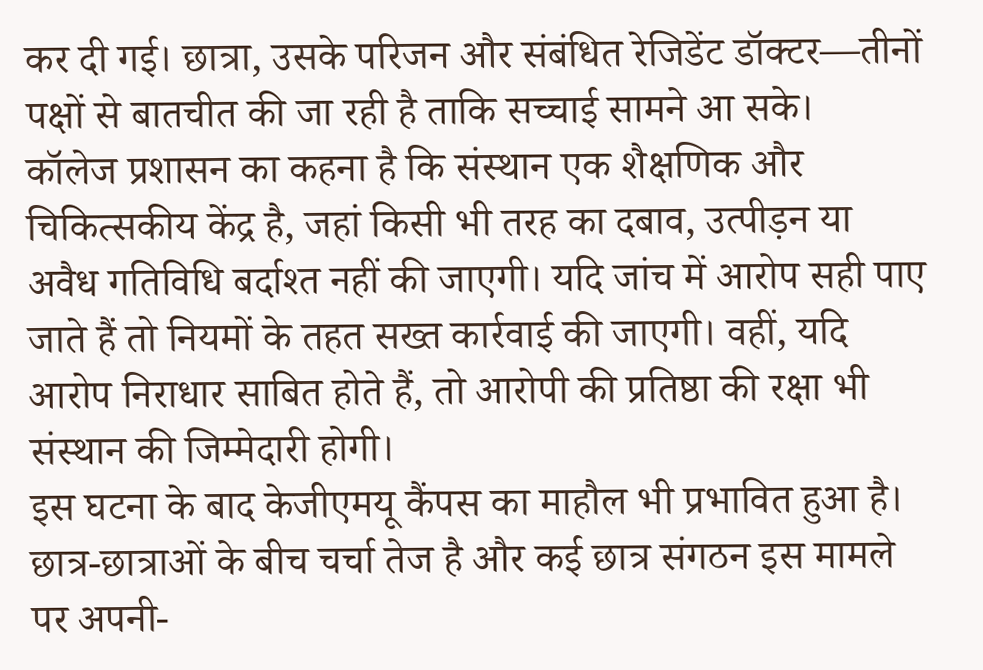कर दी गई। छात्रा, उसके परिजन और संबंधित रेजिडेंट डॉक्टर—तीनों पक्षों से बातचीत की जा रही है ताकि सच्चाई सामने आ सके।
कॉलेज प्रशासन का कहना है कि संस्थान एक शैक्षणिक और चिकित्सकीय केंद्र है, जहां किसी भी तरह का दबाव, उत्पीड़न या अवैध गतिविधि बर्दाश्त नहीं की जाएगी। यदि जांच में आरोप सही पाए जाते हैं तो नियमों के तहत सख्त कार्रवाई की जाएगी। वहीं, यदि आरोप निराधार साबित होते हैं, तो आरोपी की प्रतिष्ठा की रक्षा भी संस्थान की जिम्मेदारी होगी।
इस घटना के बाद केजीएमयू कैंपस का माहौल भी प्रभावित हुआ है। छात्र-छात्राओं के बीच चर्चा तेज है और कई छात्र संगठन इस मामले पर अपनी-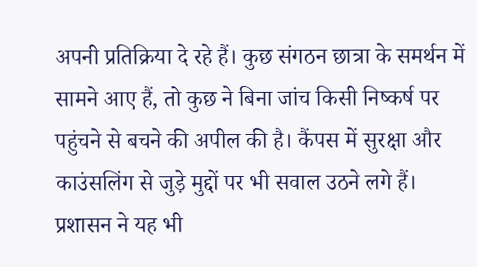अपनी प्रतिक्रिया दे रहे हैं। कुछ संगठन छात्रा के समर्थन में सामने आए हैं, तो कुछ ने बिना जांच किसी निष्कर्ष पर पहुंचने से बचने की अपील की है। कैंपस में सुरक्षा और काउंसलिंग से जुड़े मुद्दों पर भी सवाल उठने लगे हैं।
प्रशासन ने यह भी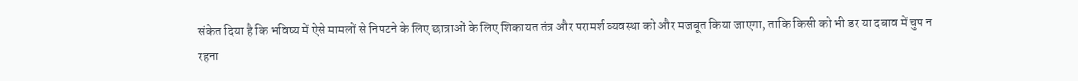संकेत दिया है कि भविष्य में ऐसे मामलों से निपटने के लिए छात्राओं के लिए शिकायत तंत्र और परामर्श व्यवस्था को और मजबूत किया जाएगा, ताकि किसी को भी डर या दबाव में चुप न रहना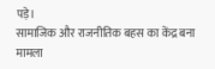पड़े।
सामाजिक और राजनीतिक बहस का केंद्र बना मामला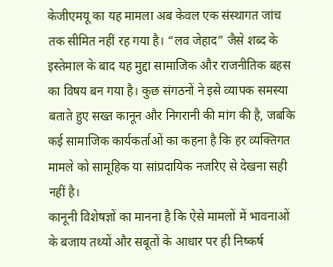केजीएमयू का यह मामला अब केवल एक संस्थागत जांच तक सीमित नहीं रह गया है। “लव जेहाद” जैसे शब्द के इस्तेमाल के बाद यह मुद्दा सामाजिक और राजनीतिक बहस का विषय बन गया है। कुछ संगठनों ने इसे व्यापक समस्या बताते हुए सख्त कानून और निगरानी की मांग की है, जबकि कई सामाजिक कार्यकर्ताओं का कहना है कि हर व्यक्तिगत मामले को सामूहिक या सांप्रदायिक नजरिए से देखना सही नहीं है।
कानूनी विशेषज्ञों का मानना है कि ऐसे मामलों में भावनाओं के बजाय तथ्यों और सबूतों के आधार पर ही निष्कर्ष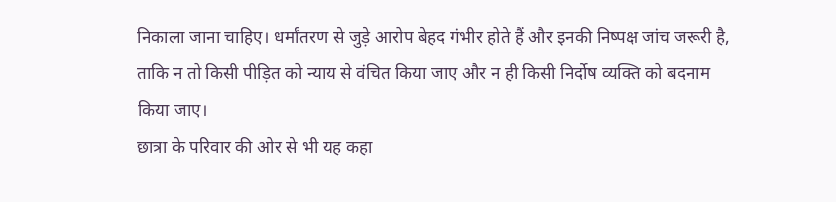निकाला जाना चाहिए। धर्मांतरण से जुड़े आरोप बेहद गंभीर होते हैं और इनकी निष्पक्ष जांच जरूरी है, ताकि न तो किसी पीड़ित को न्याय से वंचित किया जाए और न ही किसी निर्दोष व्यक्ति को बदनाम किया जाए।
छात्रा के परिवार की ओर से भी यह कहा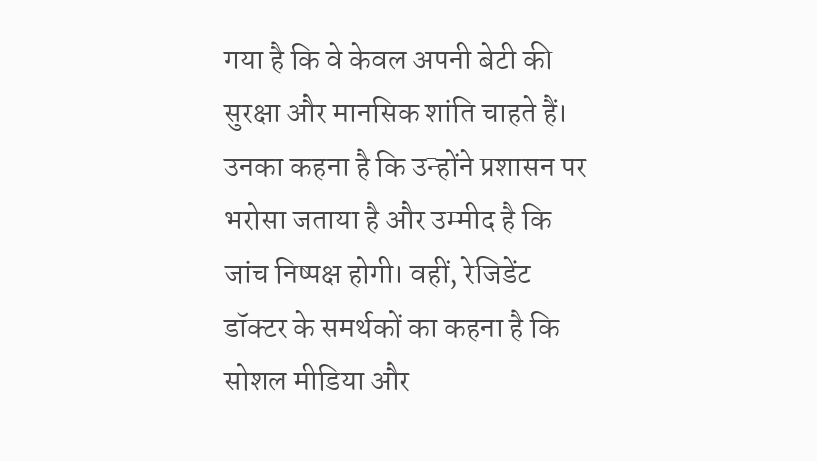गया है कि वे केवल अपनी बेटी की सुरक्षा और मानसिक शांति चाहते हैं। उनका कहना है कि उन्होंने प्रशासन पर भरोसा जताया है और उम्मीद है कि जांच निष्पक्ष होगी। वहीं, रेजिडेंट डॉक्टर के समर्थकों का कहना है कि सोशल मीडिया और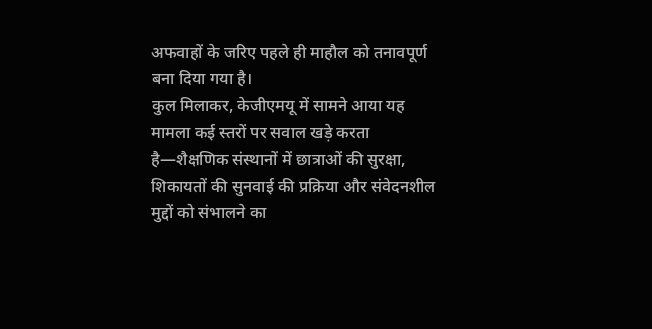अफवाहों के जरिए पहले ही माहौल को तनावपूर्ण बना दिया गया है।
कुल मिलाकर, केजीएमयू में सामने आया यह मामला कई स्तरों पर सवाल खड़े करता है—शैक्षणिक संस्थानों में छात्राओं की सुरक्षा, शिकायतों की सुनवाई की प्रक्रिया और संवेदनशील मुद्दों को संभालने का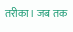तरीका। जब तक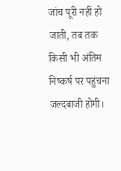जांच पूरी नहीं हो जाती, तब तक किसी भी अंतिम निष्कर्ष पर पहुंचना जल्दबाजी होगी।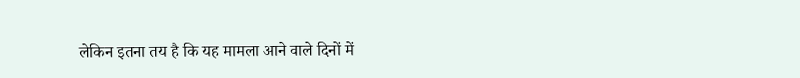लेकिन इतना तय है कि यह मामला आने वाले दिनों में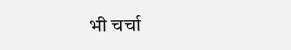भी चर्चा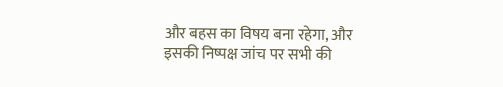और बहस का विषय बना रहेगा, और इसकी निष्पक्ष जांच पर सभी की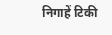निगाहें टिकी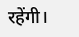रहेंगी।